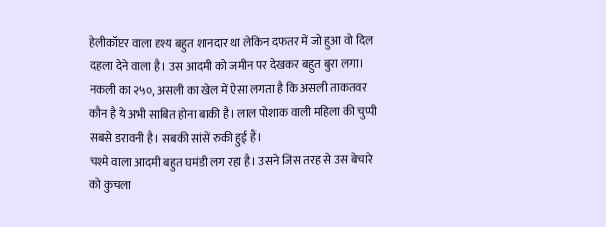हेलीकॉप्टर वाला दृश्य बहुत शानदार था लेकिन दफतर में जो हुआ वो दिल दहला देने वाला है। उस आदमी को जमीन पर देखकर बहुत बुरा लगा। नकली का २५०, असली का खेल में ऐसा लगता है कि असली ताकतवर कौन है ये अभी साबित होना बाकी है। लाल पोशाक वाली महिला की चुप्पी सबसे डरावनी है। सबकी सांसें रुकी हुई हैं।
चश्मे वाला आदमी बहुत घमंडी लग रहा है। उसने जिस तरह से उस बेचारे को कुचला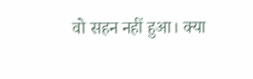वो सहन नहीं हुआ। क्या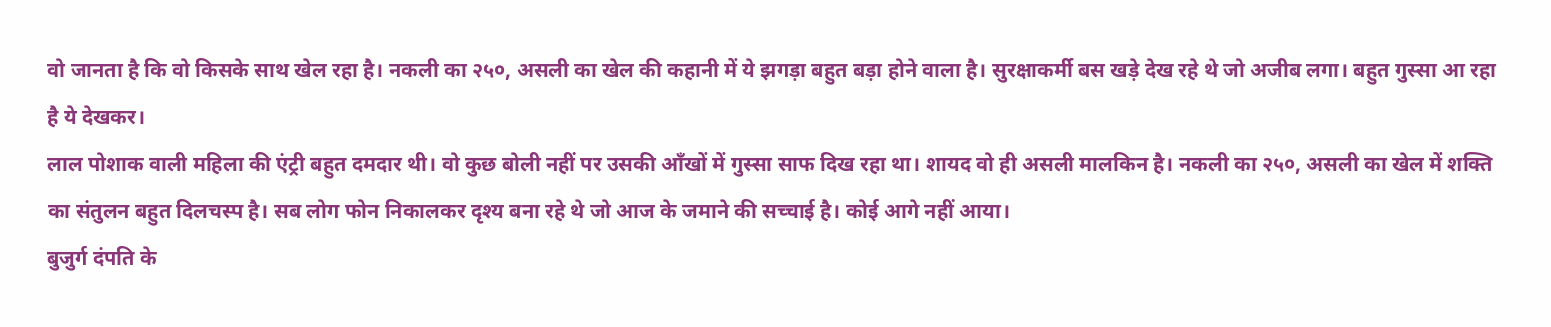वो जानता है कि वो किसके साथ खेल रहा है। नकली का २५०, असली का खेल की कहानी में ये झगड़ा बहुत बड़ा होने वाला है। सुरक्षाकर्मी बस खड़े देख रहे थे जो अजीब लगा। बहुत गुस्सा आ रहा है ये देखकर।
लाल पोशाक वाली महिला की एंट्री बहुत दमदार थी। वो कुछ बोली नहीं पर उसकी आँखों में गुस्सा साफ दिख रहा था। शायद वो ही असली मालकिन है। नकली का २५०, असली का खेल में शक्ति का संतुलन बहुत दिलचस्प है। सब लोग फोन निकालकर दृश्य बना रहे थे जो आज के जमाने की सच्चाई है। कोई आगे नहीं आया।
बुजुर्ग दंपति के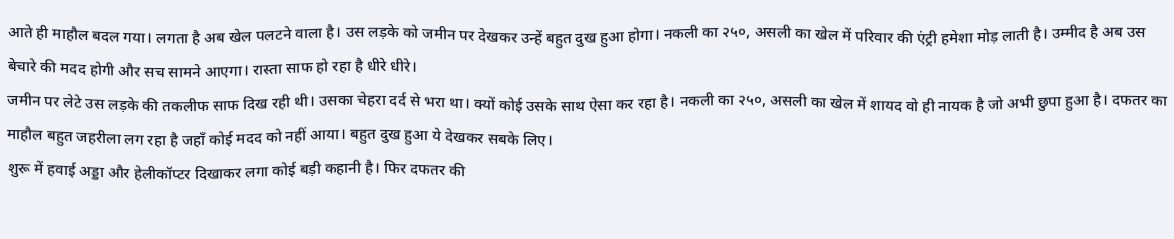आते ही माहौल बदल गया। लगता है अब खेल पलटने वाला है। उस लड़के को जमीन पर देखकर उन्हें बहुत दुख हुआ होगा। नकली का २५०, असली का खेल में परिवार की एंट्री हमेशा मोड़ लाती है। उम्मीद है अब उस बेचारे की मदद होगी और सच सामने आएगा। रास्ता साफ हो रहा है धीरे धीरे।
जमीन पर लेटे उस लड़के की तकलीफ साफ दिख रही थी। उसका चेहरा दर्द से भरा था। क्यों कोई उसके साथ ऐसा कर रहा है। नकली का २५०, असली का खेल में शायद वो ही नायक है जो अभी छुपा हुआ है। दफतर का माहौल बहुत जहरीला लग रहा है जहाँ कोई मदद को नहीं आया। बहुत दुख हुआ ये देखकर सबके लिए।
शुरू में हवाई अड्डा और हेलीकॉप्टर दिखाकर लगा कोई बड़ी कहानी है। फिर दफतर की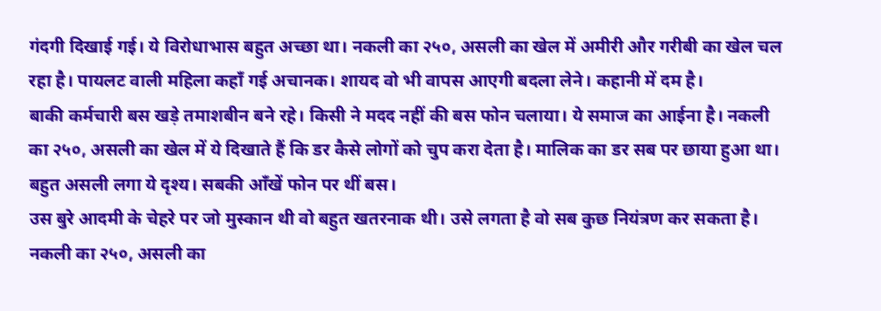गंदगी दिखाई गई। ये विरोधाभास बहुत अच्छा था। नकली का २५०, असली का खेल में अमीरी और गरीबी का खेल चल रहा है। पायलट वाली महिला कहाँ गई अचानक। शायद वो भी वापस आएगी बदला लेने। कहानी में दम है।
बाकी कर्मचारी बस खड़े तमाशबीन बने रहे। किसी ने मदद नहीं की बस फोन चलाया। ये समाज का आईना है। नकली का २५०, असली का खेल में ये दिखाते हैं कि डर कैसे लोगों को चुप करा देता है। मालिक का डर सब पर छाया हुआ था। बहुत असली लगा ये दृश्य। सबकी आँखें फोन पर थीं बस।
उस बुरे आदमी के चेहरे पर जो मुस्कान थी वो बहुत खतरनाक थी। उसे लगता है वो सब कुछ नियंत्रण कर सकता है। नकली का २५०, असली का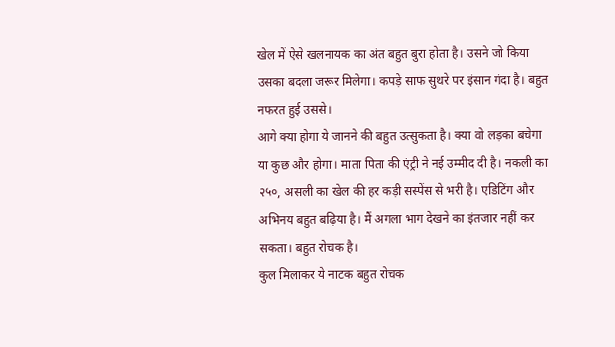खेल में ऐसे खलनायक का अंत बहुत बुरा होता है। उसने जो किया उसका बदला जरूर मिलेगा। कपड़े साफ सुथरे पर इंसान गंदा है। बहुत नफरत हुई उससे।
आगे क्या होगा ये जानने की बहुत उत्सुकता है। क्या वो लड़का बचेगा या कुछ और होगा। माता पिता की एंट्री ने नई उम्मीद दी है। नकली का २५०, असली का खेल की हर कड़ी सस्पेंस से भरी है। एडिटिंग और अभिनय बहुत बढ़िया है। मैं अगला भाग देखने का इंतजार नहीं कर सकता। बहुत रोचक है।
कुल मिलाकर ये नाटक बहुत रोचक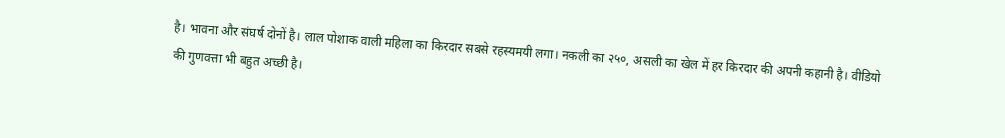है। भावना और संघर्ष दोनों है। लाल पोशाक वाली महिला का किरदार सबसे रहस्यमयी लगा। नकली का २५०, असली का खेल में हर किरदार की अपनी कहानी है। वीडियो की गुणवत्ता भी बहुत अच्छी है।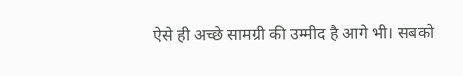ऐसे ही अच्छे सामग्री की उम्मीद है आगे भी। सबको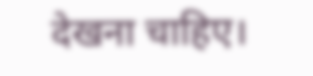देखना चाहिए।